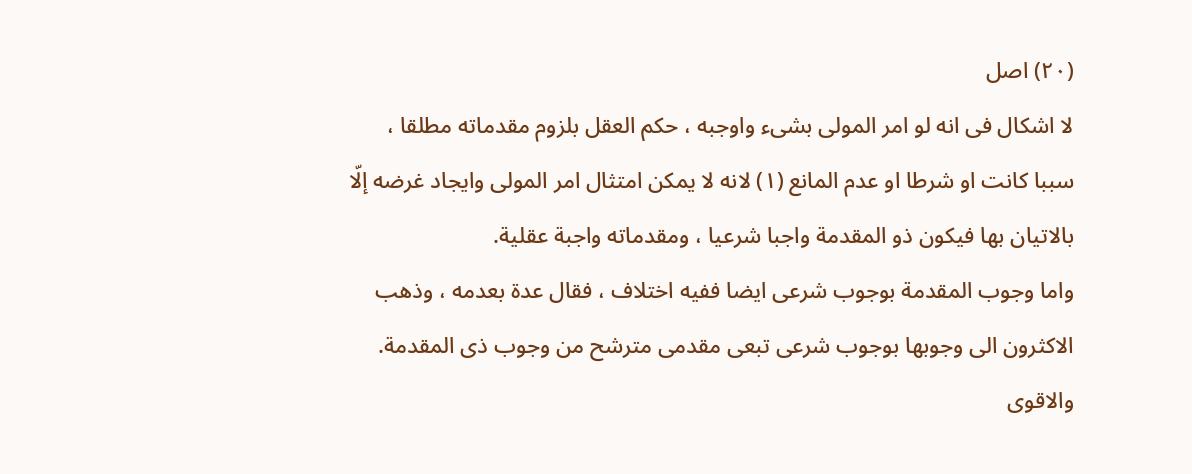(٢٠) اصل
لا اشكال فى انه لو امر المولى بشىء واوجبه ، حكم العقل بلزوم مقدماته مطلقا ، سببا كانت او شرطا او عدم المانع (١) لانه لا يمكن امتثال امر المولى وايجاد غرضه إلّا بالاتيان بها فيكون ذو المقدمة واجبا شرعيا ، ومقدماته واجبة عقلية.
واما وجوب المقدمة بوجوب شرعى ايضا ففيه اختلاف ، فقال عدة بعدمه ، وذهب الاكثرون الى وجوبها بوجوب شرعى تبعى مقدمى مترشح من وجوب ذى المقدمة.
والاقوى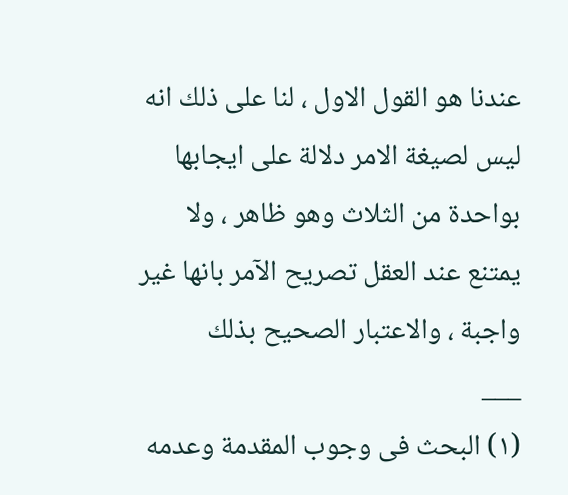عندنا هو القول الاول ، لنا على ذلك انه ليس لصيغة الامر دلالة على ايجابها بواحدة من الثلاث وهو ظاهر ، ولا يمتنع عند العقل تصريح الآمر بانها غير واجبة ، والاعتبار الصحيح بذلك
___
(١) البحث فى وجوب المقدمة وعدمه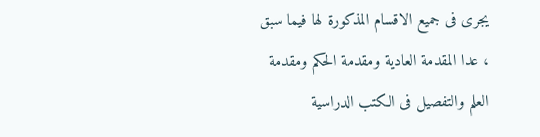يجرى فى جميع الاقسام المذكورة لها فيما سبق ، عدا المقدمة العادية ومقدمة الحكم ومقدمة العلم والتفصيل فى الكتب الدراسية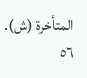المتأخرة (ش).
٥٦